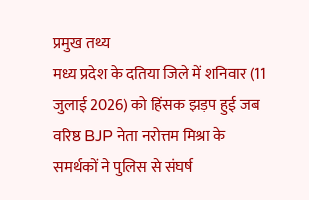प्रमुख तथ्य
मध्य प्रदेश के दतिया जिले में शनिवार (11 जुलाई 2026) को हिंसक झड़प हुई जब वरिष्ठ BJP नेता नरोत्तम मिश्रा के समर्थकों ने पुलिस से संघर्ष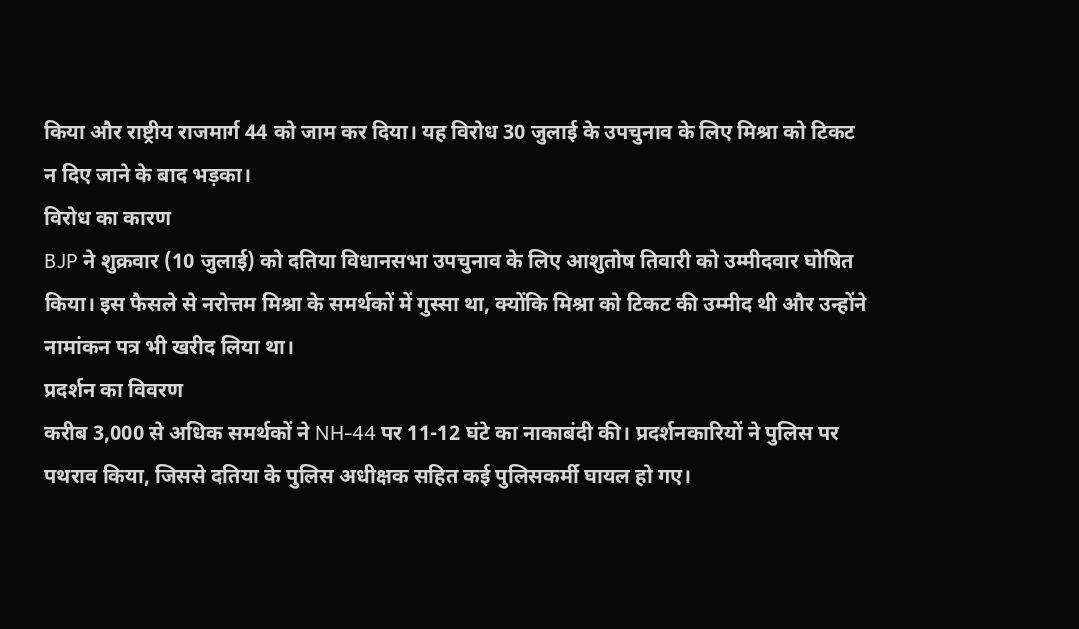किया और राष्ट्रीय राजमार्ग 44 को जाम कर दिया। यह विरोध 30 जुलाई के उपचुनाव के लिए मिश्रा को टिकट न दिए जाने के बाद भड़का।
विरोध का कारण
BJP ने शुक्रवार (10 जुलाई) को दतिया विधानसभा उपचुनाव के लिए आशुतोष तिवारी को उम्मीदवार घोषित किया। इस फैसले से नरोत्तम मिश्रा के समर्थकों में गुस्सा था, क्योंकि मिश्रा को टिकट की उम्मीद थी और उन्होंने नामांकन पत्र भी खरीद लिया था।
प्रदर्शन का विवरण
करीब 3,000 से अधिक समर्थकों ने NH-44 पर 11-12 घंटे का नाकाबंदी की। प्रदर्शनकारियों ने पुलिस पर पथराव किया, जिससे दतिया के पुलिस अधीक्षक सहित कई पुलिसकर्मी घायल हो गए।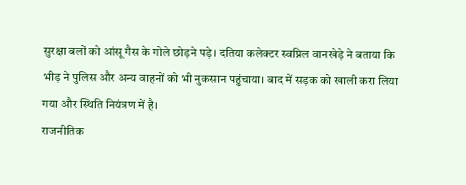सुरक्षा बलों को आंसू गैस के गोले छोड़ने पड़े। दतिया कलेक्टर स्वप्निल वानखेड़े ने बताया कि भीड़ ने पुलिस और अन्य वाहनों को भी नुकसान पहुंचाया। बाद में सड़क को खाली करा लिया गया और स्थिति नियंत्रण में है।
राजनीतिक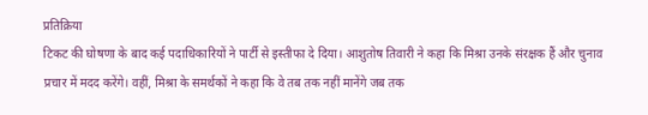प्रतिक्रिया
टिकट की घोषणा के बाद कई पदाधिकारियों ने पार्टी से इस्तीफा दे दिया। आशुतोष तिवारी ने कहा कि मिश्रा उनके संरक्षक हैं और चुनाव प्रचार में मदद करेंगे। वहीं, मिश्रा के समर्थकों ने कहा कि वे तब तक नहीं मानेंगे जब तक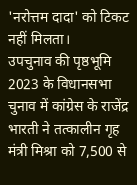'नरोत्तम दादा' को टिकट नहीं मिलता।
उपचुनाव की पृष्ठभूमि
2023 के विधानसभा चुनाव में कांग्रेस के राजेंद्र भारती ने तत्कालीन गृह मंत्री मिश्रा को 7,500 से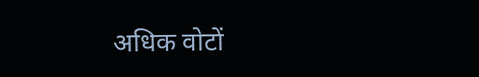अधिक वोटों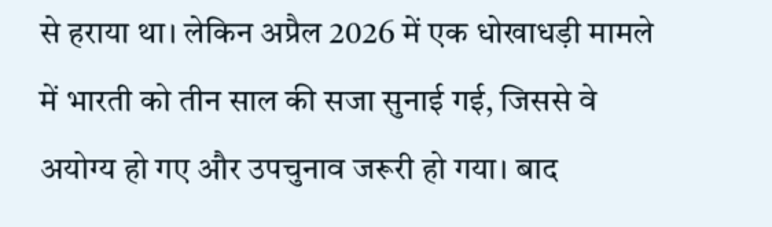से हराया था। लेकिन अप्रैल 2026 में एक धोखाधड़ी मामले में भारती को तीन साल की सजा सुनाई गई, जिससे वे अयोग्य हो गए और उपचुनाव जरूरी हो गया। बाद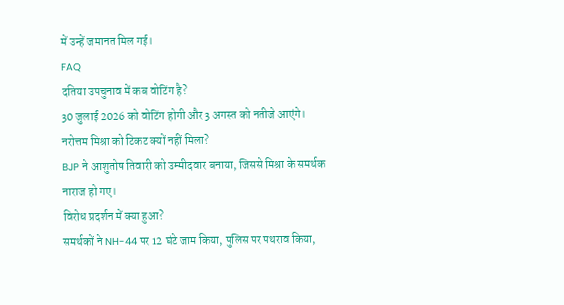में उन्हें जमानत मिल गई।
FAQ
दतिया उपचुनाव में कब वोटिंग है?
30 जुलाई 2026 को वोटिंग होगी और 3 अगस्त को नतीजे आएंगे।
नरोत्तम मिश्रा को टिकट क्यों नहीं मिला?
BJP ने आशुतोष तिवारी को उम्मीदवार बनाया, जिससे मिश्रा के समर्थक नाराज हो गए।
विरोध प्रदर्शन में क्या हुआ?
समर्थकों ने NH-44 पर 12 घंटे जाम किया, पुलिस पर पथराव किया,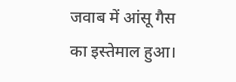जवाब में आंसू गैस का इस्तेमाल हुआ।